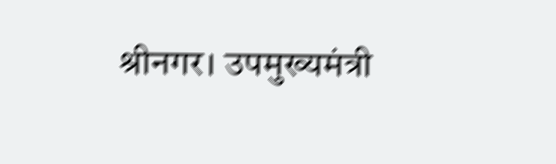श्रीनगर। उपमुख्यमंत्री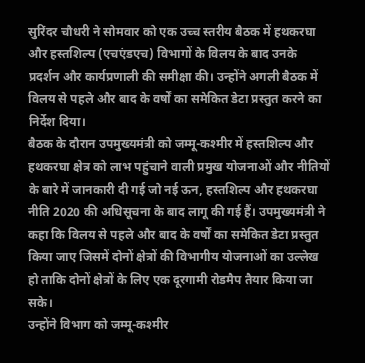सुरिंदर चौधरी ने सोमवार को एक उच्च स्तरीय बैठक में हथकरघा और हस्तशिल्प (एचएंडएच) विभागों के विलय के बाद उनके प्रदर्शन और कार्यप्रणाली की समीक्षा की। उन्होंने अगली बैठक में विलय से पहले और बाद के वर्षों का समेकित डेटा प्रस्तुत करने का निर्देश दिया।
बैठक के दौरान उपमुख्यमंत्री को जम्मू-कश्मीर में हस्तशिल्प और हथकरघा क्षेत्र को लाभ पहुंचाने वाली प्रमुख योजनाओं और नीतियों के बारे में जानकारी दी गई जो नई ऊन, हस्तशिल्प और हथकरघा नीति 2020 की अधिसूचना के बाद लागू की गई हैं। उपमुख्यमंत्री ने कहा कि विलय से पहले और बाद के वर्षों का समेकित डेटा प्रस्तुत किया जाए जिसमें दोनों क्षेत्रों की विभागीय योजनाओं का उल्लेख हो ताकि दोनों क्षेत्रों के लिए एक दूरगामी रोडमैप तैयार किया जा सके।
उन्होंने विभाग को जम्मू-कश्मीर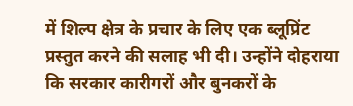में शिल्प क्षेत्र के प्रचार के लिए एक ब्लूप्रिंट प्रस्तुत करने की सलाह भी दी। उन्होंने दोहराया कि सरकार कारीगरों और बुनकरों के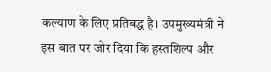कल्याण के लिए प्रतिबद्ध है। उपमुख्यमंत्री ने इस बात पर जोर दिया कि हस्तशिल्प और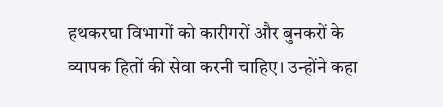हथकरघा विभागों को कारीगरों और बुनकरों के व्यापक हितों की सेवा करनी चाहिए। उन्होंने कहा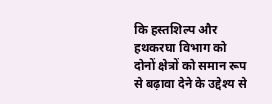कि हस्तशिल्प और हथकरघा विभाग को दोनों क्षेत्रों को समान रूप से बढ़ावा देने के उद्देश्य से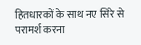हितधारकों के साथ नए सिरे से परामर्श करना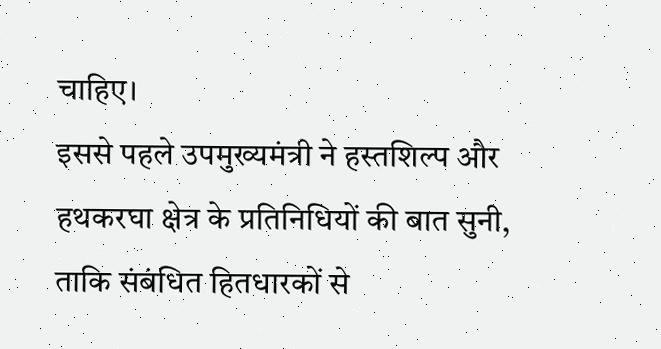चाहिए।
इससे पहले उपमुख्यमंत्री ने हस्तशिल्प और हथकरघा क्षेत्र के प्रतिनिधियों की बात सुनी, ताकि संबंधित हितधारकों से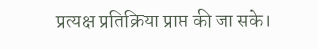प्रत्यक्ष प्रतिक्रिया प्राप्त की जा सके।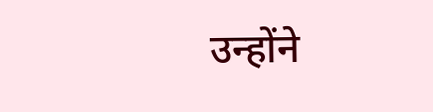उन्होंने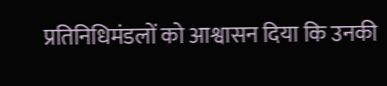प्रतिनिधिमंडलों को आश्वासन दिया कि उनकी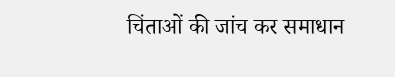चिंताओं की जांच कर समाधान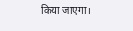किया जाएगा।